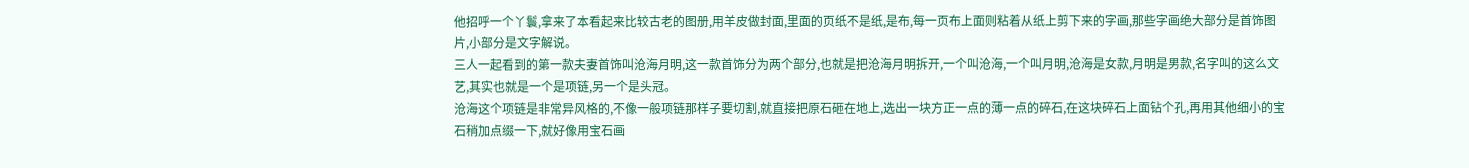他招呼一个丫鬟,拿来了本看起来比较古老的图册,用羊皮做封面,里面的页纸不是纸,是布,每一页布上面则粘着从纸上剪下来的字画,那些字画绝大部分是首饰图片,小部分是文字解说。
三人一起看到的第一款夫妻首饰叫沧海月明,这一款首饰分为两个部分,也就是把沧海月明拆开,一个叫沧海,一个叫月明,沧海是女款,月明是男款,名字叫的这么文艺,其实也就是一个是项链,另一个是头冠。
沧海这个项链是非常异风格的,不像一般项链那样子要切割,就直接把原石砸在地上,选出一块方正一点的薄一点的碎石,在这块碎石上面钻个孔,再用其他细小的宝石稍加点缀一下,就好像用宝石画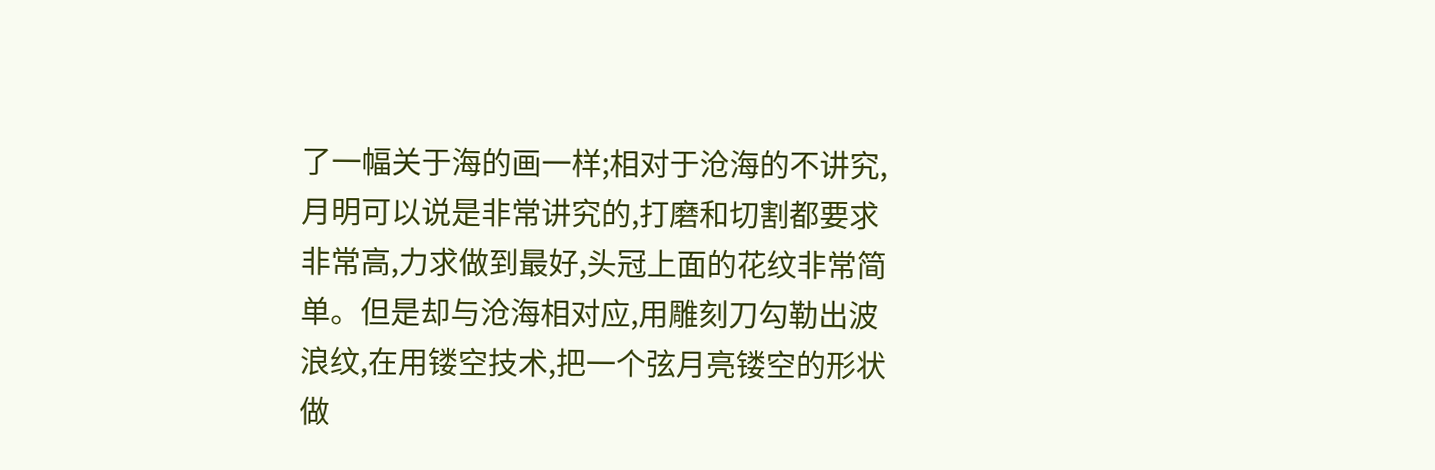了一幅关于海的画一样;相对于沧海的不讲究,月明可以说是非常讲究的,打磨和切割都要求非常高,力求做到最好,头冠上面的花纹非常简单。但是却与沧海相对应,用雕刻刀勾勒出波浪纹,在用镂空技术,把一个弦月亮镂空的形状做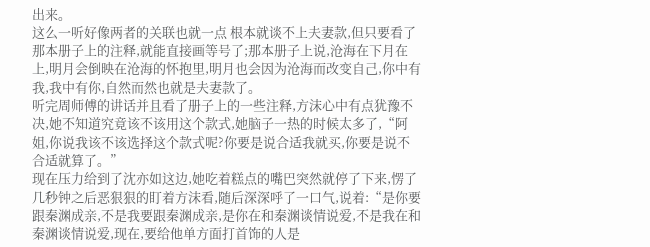出来。
这么一听好像两者的关联也就一点 根本就谈不上夫妻款,但只要看了那本册子上的注释,就能直接画等号了;那本册子上说,沧海在下月在上,明月会倒映在沧海的怀抱里,明月也会因为沧海而改变自己,你中有我,我中有你,自然而然也就是夫妻款了。
听完周师傅的讲话并且看了册子上的一些注释,方沫心中有点犹豫不决,她不知道究竟该不该用这个款式,她脑子一热的时候太多了,“阿姐,你说我该不该选择这个款式呢?你要是说合适我就买,你要是说不合适就算了。”
现在压力给到了沈亦如这边,她吃着糕点的嘴巴突然就停了下来,愣了几秒钟之后恶狠狠的盯着方沫看,随后深深呼了一口气,说着:“是你要跟秦渊成亲,不是我要跟秦渊成亲,是你在和秦渊谈情说爱,不是我在和秦渊谈情说爱,现在,要给他单方面打首饰的人是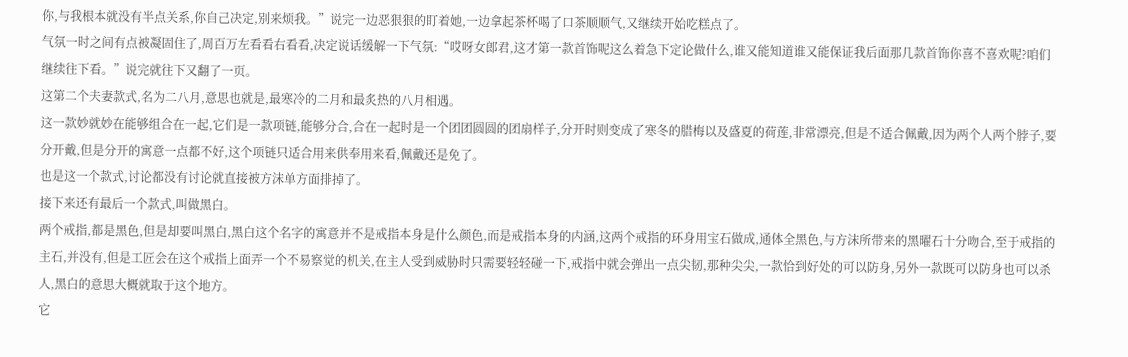你,与我根本就没有半点关系,你自己决定,别来烦我。”说完一边恶狠狠的盯着她,一边拿起茶杯喝了口茶顺顺气,又继续开始吃糕点了。
气氛一时之间有点被凝固住了,周百万左看看右看看,决定说话缓解一下气氛:“哎呀女郎君,这才第一款首饰呢这么着急下定论做什么,谁又能知道谁又能保证我后面那几款首饰你喜不喜欢呢?咱们继续往下看。”说完就往下又翻了一页。
这第二个夫妻款式,名为二八月,意思也就是,最寒冷的二月和最炙热的八月相遇。
这一款妙就妙在能够组合在一起,它们是一款项链,能够分合,合在一起时是一个团团圆圆的团扇样子,分开时则变成了寒冬的腊梅以及盛夏的荷莲,非常漂亮,但是不适合佩戴,因为两个人两个脖子,要分开戴,但是分开的寓意一点都不好,这个项链只适合用来供奉用来看,佩戴还是免了。
也是这一个款式,讨论都没有讨论就直接被方沫单方面排掉了。
接下来还有最后一个款式,叫做黑白。
两个戒指,都是黑色,但是却要叫黑白,黑白这个名字的寓意并不是戒指本身是什么颜色,而是戒指本身的内涵,这两个戒指的环身用宝石做成,通体全黑色,与方沫所带来的黑曜石十分吻合,至于戒指的主石,并没有,但是工匠会在这个戒指上面弄一个不易察觉的机关,在主人受到威胁时只需要轻轻碰一下,戒指中就会弹出一点尖韧,那种尖尖,一款恰到好处的可以防身,另外一款既可以防身也可以杀人,黑白的意思大概就取于这个地方。
它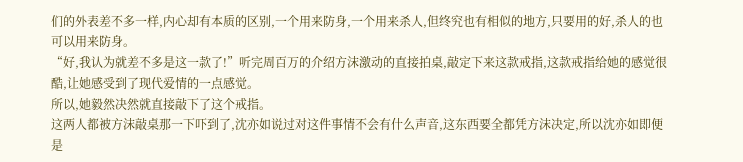们的外表差不多一样,内心却有本质的区别,一个用来防身,一个用来杀人,但终究也有相似的地方,只要用的好,杀人的也可以用来防身。
“好,我认为就差不多是这一款了!”听完周百万的介绍方沫激动的直接拍桌,敲定下来这款戒指,这款戒指给她的感觉很酷,让她感受到了现代爱情的一点感觉。
所以,她毅然决然就直接敲下了这个戒指。
这两人都被方沫敲桌那一下吓到了,沈亦如说过对这件事情不会有什么声音,这东西要全都凭方沫决定,所以沈亦如即便是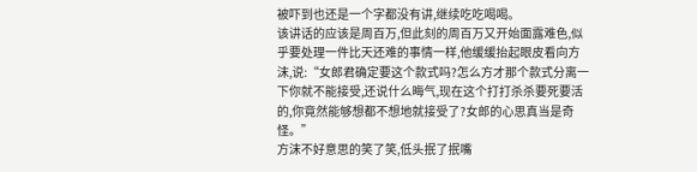被吓到也还是一个字都没有讲,继续吃吃喝喝。
该讲话的应该是周百万,但此刻的周百万又开始面露难色,似乎要处理一件比天还难的事情一样,他缓缓抬起眼皮看向方沫,说:“女郎君确定要这个款式吗?怎么方才那个款式分离一下你就不能接受,还说什么晦气,现在这个打打杀杀要死要活的,你竟然能够想都不想地就接受了?女郎的心思真当是奇怪。”
方沫不好意思的笑了笑,低头抿了抿嘴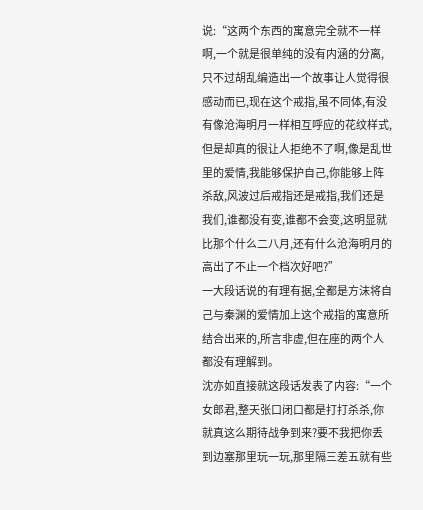说:“这两个东西的寓意完全就不一样啊,一个就是很单纯的没有内涵的分离,只不过胡乱编造出一个故事让人觉得很感动而已,现在这个戒指,虽不同体,有没有像沧海明月一样相互呼应的花纹样式,但是却真的很让人拒绝不了啊,像是乱世里的爱情,我能够保护自己,你能够上阵杀敌,风波过后戒指还是戒指,我们还是我们,谁都没有变,谁都不会变,这明显就比那个什么二八月,还有什么沧海明月的高出了不止一个档次好吧?”
一大段话说的有理有据,全都是方沫将自己与秦渊的爱情加上这个戒指的寓意所结合出来的,所言非虚,但在座的两个人都没有理解到。
沈亦如直接就这段话发表了内容:“一个女郎君,整天张口闭口都是打打杀杀,你就真这么期待战争到来?要不我把你丢到边塞那里玩一玩,那里隔三差五就有些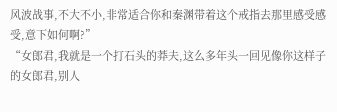风波战事,不大不小,非常适合你和秦渊带着这个戒指去那里感受感受,意下如何啊?”
“女郎君,我就是一个打石头的莽夫,这么多年头一回见像你这样子的女郎君,别人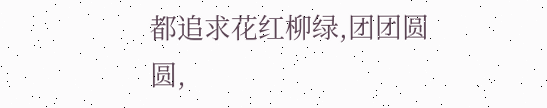都追求花红柳绿,团团圆圆,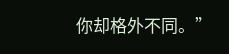你却格外不同。”